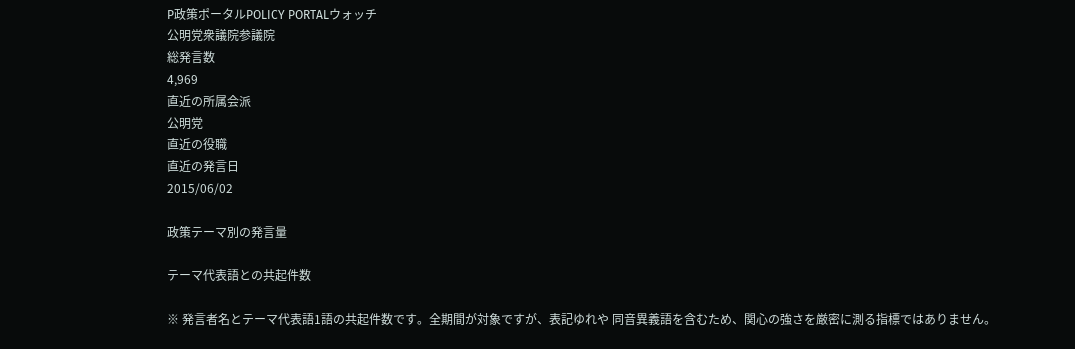P政策ポータルPOLICY PORTALウォッチ
公明党衆議院参議院
総発言数
4,969
直近の所属会派
公明党
直近の役職
直近の発言日
2015/06/02

政策テーマ別の発言量

テーマ代表語との共起件数

※ 発言者名とテーマ代表語1語の共起件数です。全期間が対象ですが、表記ゆれや 同音異義語を含むため、関心の強さを厳密に測る指標ではありません。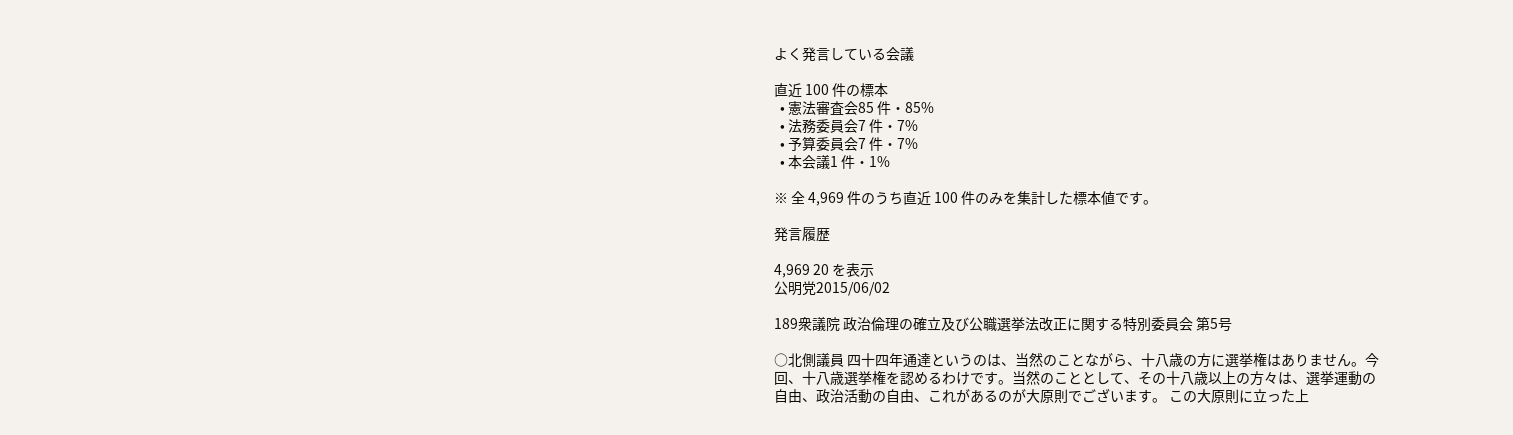よく発言している会議

直近 100 件の標本
  • 憲法審査会85 件・85%
  • 法務委員会7 件・7%
  • 予算委員会7 件・7%
  • 本会議1 件・1%

※ 全 4,969 件のうち直近 100 件のみを集計した標本値です。

発言履歴

4,969 20 を表示
公明党2015/06/02

189衆議院 政治倫理の確立及び公職選挙法改正に関する特別委員会 第5号

○北側議員 四十四年通達というのは、当然のことながら、十八歳の方に選挙権はありません。今回、十八歳選挙権を認めるわけです。当然のこととして、その十八歳以上の方々は、選挙運動の自由、政治活動の自由、これがあるのが大原則でございます。 この大原則に立った上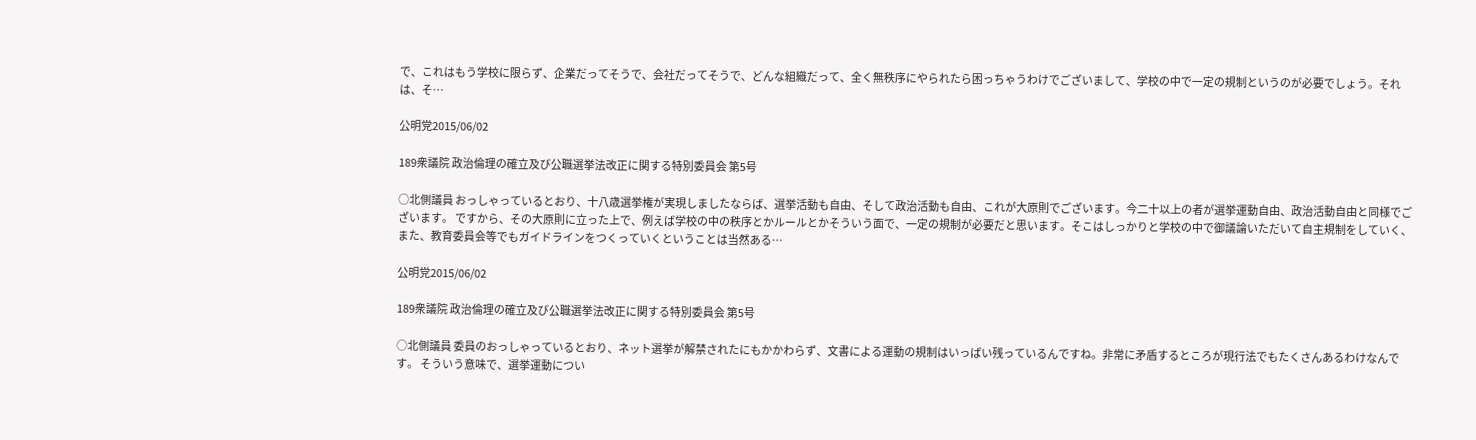で、これはもう学校に限らず、企業だってそうで、会社だってそうで、どんな組織だって、全く無秩序にやられたら困っちゃうわけでございまして、学校の中で一定の規制というのが必要でしょう。それは、そ…

公明党2015/06/02

189衆議院 政治倫理の確立及び公職選挙法改正に関する特別委員会 第5号

○北側議員 おっしゃっているとおり、十八歳選挙権が実現しましたならば、選挙活動も自由、そして政治活動も自由、これが大原則でございます。今二十以上の者が選挙運動自由、政治活動自由と同様でございます。 ですから、その大原則に立った上で、例えば学校の中の秩序とかルールとかそういう面で、一定の規制が必要だと思います。そこはしっかりと学校の中で御議論いただいて自主規制をしていく、また、教育委員会等でもガイドラインをつくっていくということは当然ある…

公明党2015/06/02

189衆議院 政治倫理の確立及び公職選挙法改正に関する特別委員会 第5号

○北側議員 委員のおっしゃっているとおり、ネット選挙が解禁されたにもかかわらず、文書による運動の規制はいっぱい残っているんですね。非常に矛盾するところが現行法でもたくさんあるわけなんです。 そういう意味で、選挙運動につい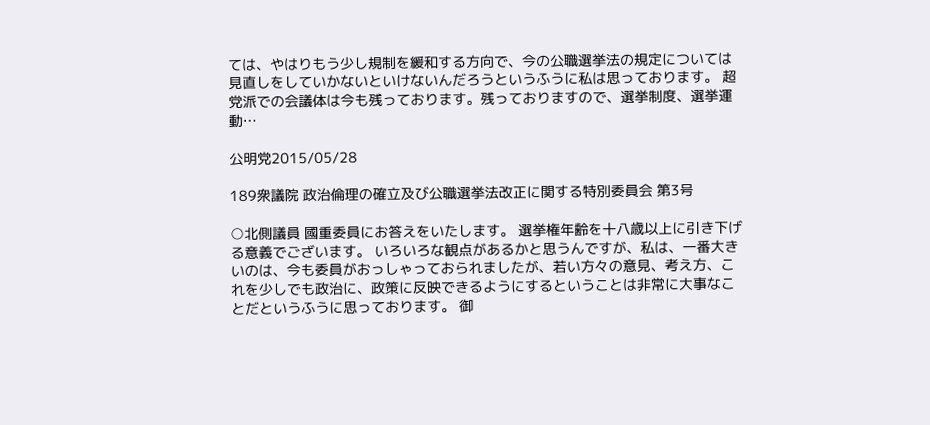ては、やはりもう少し規制を緩和する方向で、今の公職選挙法の規定については見直しをしていかないといけないんだろうというふうに私は思っております。 超党派での会議体は今も残っております。残っておりますので、選挙制度、選挙運動…

公明党2015/05/28

189衆議院 政治倫理の確立及び公職選挙法改正に関する特別委員会 第3号

○北側議員 國重委員にお答えをいたします。 選挙権年齢を十八歳以上に引き下げる意義でございます。 いろいろな観点があるかと思うんですが、私は、一番大きいのは、今も委員がおっしゃっておられましたが、若い方々の意見、考え方、これを少しでも政治に、政策に反映できるようにするということは非常に大事なことだというふうに思っております。 御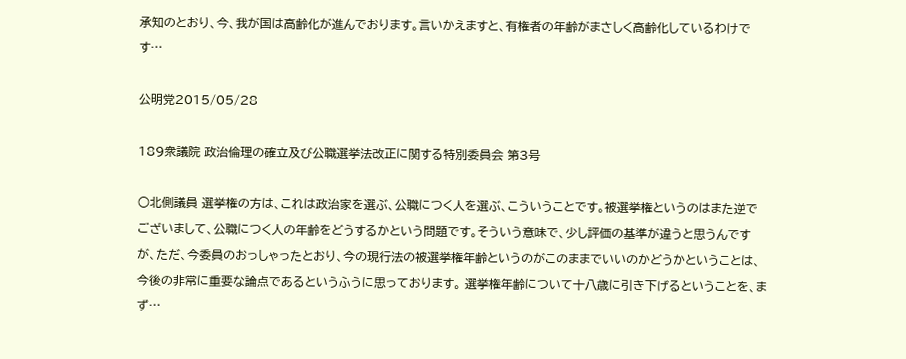承知のとおり、今、我が国は高齢化が進んでおります。言いかえますと、有権者の年齢がまさしく高齢化しているわけです…

公明党2015/05/28

189衆議院 政治倫理の確立及び公職選挙法改正に関する特別委員会 第3号

○北側議員 選挙権の方は、これは政治家を選ぶ、公職につく人を選ぶ、こういうことです。被選挙権というのはまた逆でございまして、公職につく人の年齢をどうするかという問題です。そういう意味で、少し評価の基準が違うと思うんですが、ただ、今委員のおっしゃったとおり、今の現行法の被選挙権年齢というのがこのままでいいのかどうかということは、今後の非常に重要な論点であるというふうに思っております。 選挙権年齢について十八歳に引き下げるということを、まず…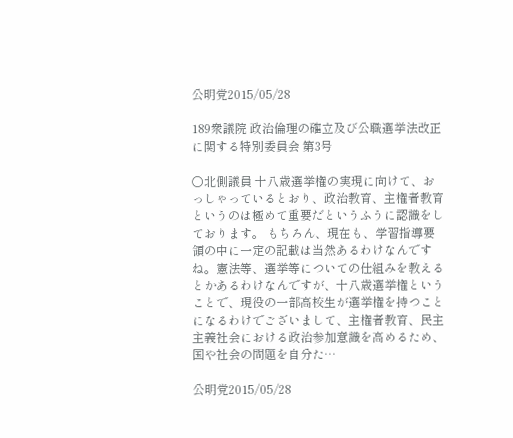公明党2015/05/28

189衆議院 政治倫理の確立及び公職選挙法改正に関する特別委員会 第3号

○北側議員 十八歳選挙権の実現に向けて、おっしゃっているとおり、政治教育、主権者教育というのは極めて重要だというふうに認識をしております。 もちろん、現在も、学習指導要領の中に一定の記載は当然あるわけなんですね。憲法等、選挙等についての仕組みを教えるとかあるわけなんですが、十八歳選挙権ということで、現役の一部高校生が選挙権を持つことになるわけでございまして、主権者教育、民主主義社会における政治参加意識を高めるため、国や社会の問題を自分た…

公明党2015/05/28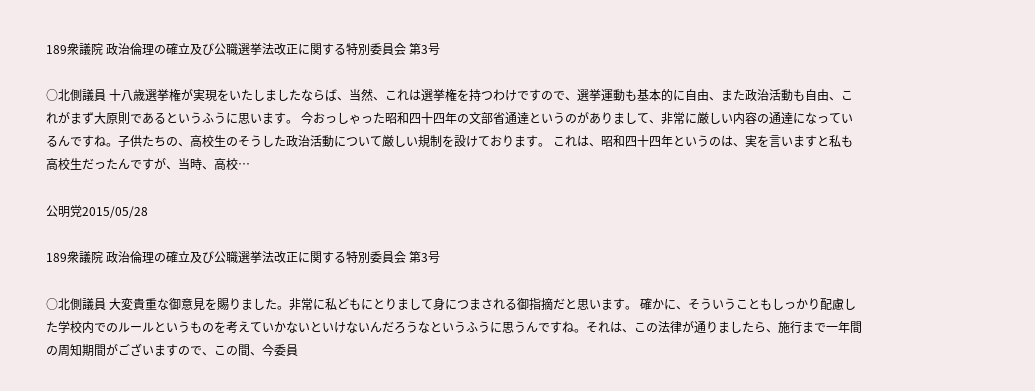189衆議院 政治倫理の確立及び公職選挙法改正に関する特別委員会 第3号

○北側議員 十八歳選挙権が実現をいたしましたならば、当然、これは選挙権を持つわけですので、選挙運動も基本的に自由、また政治活動も自由、これがまず大原則であるというふうに思います。 今おっしゃった昭和四十四年の文部省通達というのがありまして、非常に厳しい内容の通達になっているんですね。子供たちの、高校生のそうした政治活動について厳しい規制を設けております。 これは、昭和四十四年というのは、実を言いますと私も高校生だったんですが、当時、高校…

公明党2015/05/28

189衆議院 政治倫理の確立及び公職選挙法改正に関する特別委員会 第3号

○北側議員 大変貴重な御意見を賜りました。非常に私どもにとりまして身につまされる御指摘だと思います。 確かに、そういうこともしっかり配慮した学校内でのルールというものを考えていかないといけないんだろうなというふうに思うんですね。それは、この法律が通りましたら、施行まで一年間の周知期間がございますので、この間、今委員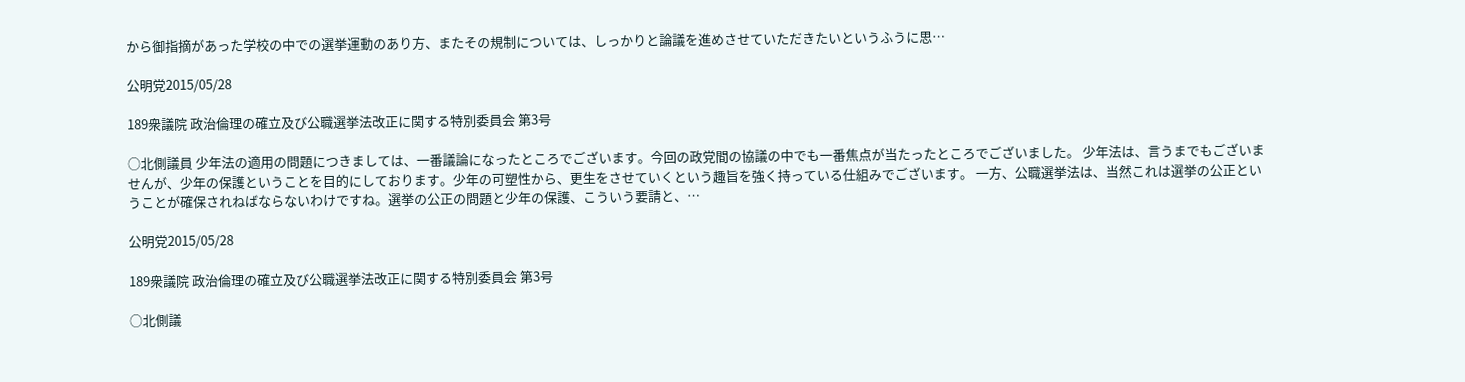から御指摘があった学校の中での選挙運動のあり方、またその規制については、しっかりと論議を進めさせていただきたいというふうに思…

公明党2015/05/28

189衆議院 政治倫理の確立及び公職選挙法改正に関する特別委員会 第3号

○北側議員 少年法の適用の問題につきましては、一番議論になったところでございます。今回の政党間の協議の中でも一番焦点が当たったところでございました。 少年法は、言うまでもございませんが、少年の保護ということを目的にしております。少年の可塑性から、更生をさせていくという趣旨を強く持っている仕組みでございます。 一方、公職選挙法は、当然これは選挙の公正ということが確保されねばならないわけですね。選挙の公正の問題と少年の保護、こういう要請と、…

公明党2015/05/28

189衆議院 政治倫理の確立及び公職選挙法改正に関する特別委員会 第3号

○北側議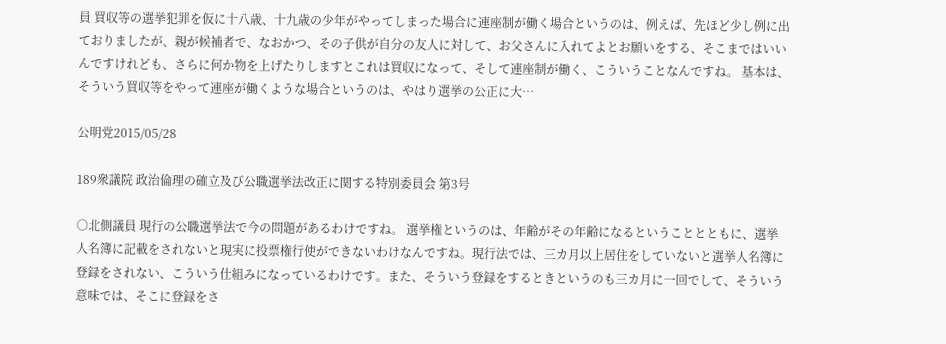員 買収等の選挙犯罪を仮に十八歳、十九歳の少年がやってしまった場合に連座制が働く場合というのは、例えば、先ほど少し例に出ておりましたが、親が候補者で、なおかつ、その子供が自分の友人に対して、お父さんに入れてよとお願いをする、そこまではいいんですけれども、さらに何か物を上げたりしますとこれは買収になって、そして連座制が働く、こういうことなんですね。 基本は、そういう買収等をやって連座が働くような場合というのは、やはり選挙の公正に大…

公明党2015/05/28

189衆議院 政治倫理の確立及び公職選挙法改正に関する特別委員会 第3号

○北側議員 現行の公職選挙法で今の問題があるわけですね。 選挙権というのは、年齢がその年齢になるということとともに、選挙人名簿に記載をされないと現実に投票権行使ができないわけなんですね。現行法では、三カ月以上居住をしていないと選挙人名簿に登録をされない、こういう仕組みになっているわけです。また、そういう登録をするときというのも三カ月に一回でして、そういう意味では、そこに登録をさ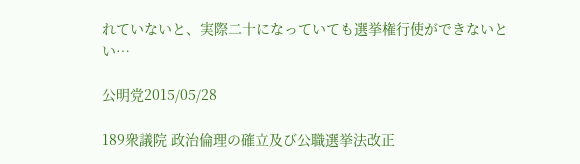れていないと、実際二十になっていても選挙権行使ができないとい…

公明党2015/05/28

189衆議院 政治倫理の確立及び公職選挙法改正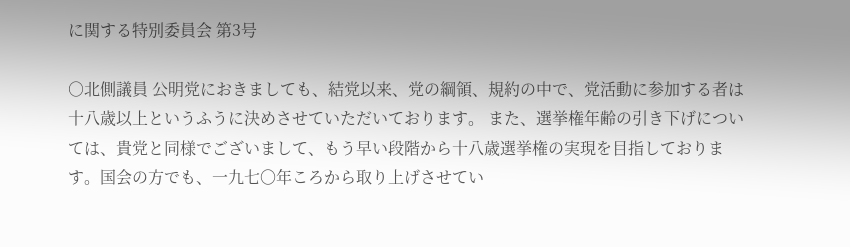に関する特別委員会 第3号

○北側議員 公明党におきましても、結党以来、党の綱領、規約の中で、党活動に参加する者は十八歳以上というふうに決めさせていただいております。 また、選挙権年齢の引き下げについては、貴党と同様でございまして、もう早い段階から十八歳選挙権の実現を目指しております。国会の方でも、一九七〇年ころから取り上げさせてい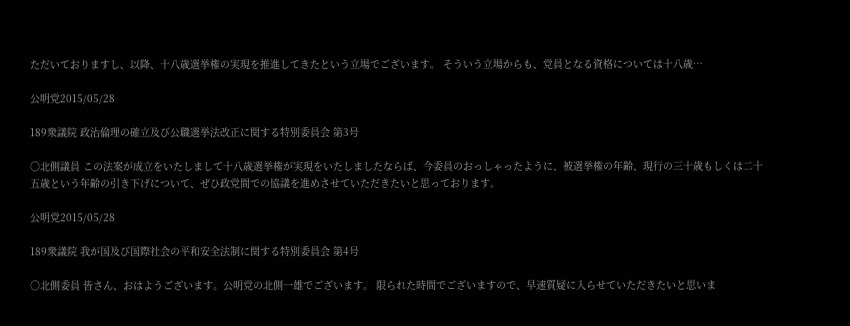ただいておりますし、以降、十八歳選挙権の実現を推進してきたという立場でございます。 そういう立場からも、党員となる資格については十八歳…

公明党2015/05/28

189衆議院 政治倫理の確立及び公職選挙法改正に関する特別委員会 第3号

○北側議員 この法案が成立をいたしまして十八歳選挙権が実現をいたしましたならば、今委員のおっしゃったように、被選挙権の年齢、現行の三十歳もしくは二十五歳という年齢の引き下げについて、ぜひ政党間での協議を進めさせていただきたいと思っております。

公明党2015/05/28

189衆議院 我が国及び国際社会の平和安全法制に関する特別委員会 第4号

○北側委員 皆さん、おはようございます。公明党の北側一雄でございます。 限られた時間でございますので、早速質疑に入らせていただきたいと思いま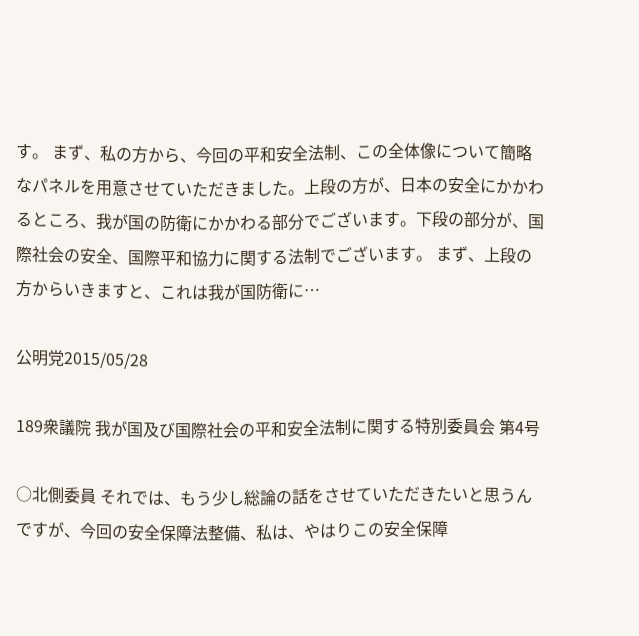す。 まず、私の方から、今回の平和安全法制、この全体像について簡略なパネルを用意させていただきました。上段の方が、日本の安全にかかわるところ、我が国の防衛にかかわる部分でございます。下段の部分が、国際社会の安全、国際平和協力に関する法制でございます。 まず、上段の方からいきますと、これは我が国防衛に…

公明党2015/05/28

189衆議院 我が国及び国際社会の平和安全法制に関する特別委員会 第4号

○北側委員 それでは、もう少し総論の話をさせていただきたいと思うんですが、今回の安全保障法整備、私は、やはりこの安全保障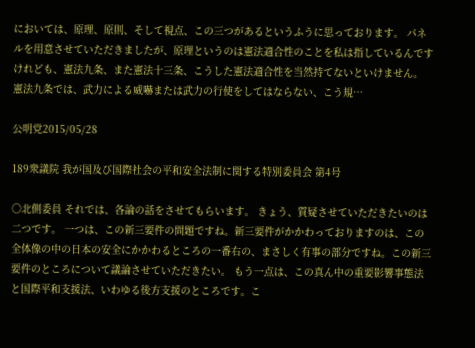においては、原理、原則、そして視点、この三つがあるというふうに思っております。 パネルを用意させていただきましたが、原理というのは憲法適合性のことを私は指しているんですけれども、憲法九条、また憲法十三条、こうした憲法適合性を当然持てないといけません。 憲法九条では、武力による威嚇または武力の行使をしてはならない、こう規…

公明党2015/05/28

189衆議院 我が国及び国際社会の平和安全法制に関する特別委員会 第4号

○北側委員 それでは、各論の話をさせてもらいます。 きょう、質疑させていただきたいのは二つです。 一つは、この新三要件の問題ですね。新三要件がかかわっておりますのは、この全体像の中の日本の安全にかかわるところの一番右の、まさしく有事の部分ですね。この新三要件のところについて議論させていただきたい。 もう一点は、この真ん中の重要影響事態法と国際平和支援法、いわゆる後方支援のところです。こ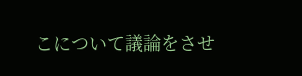こについて議論をさせ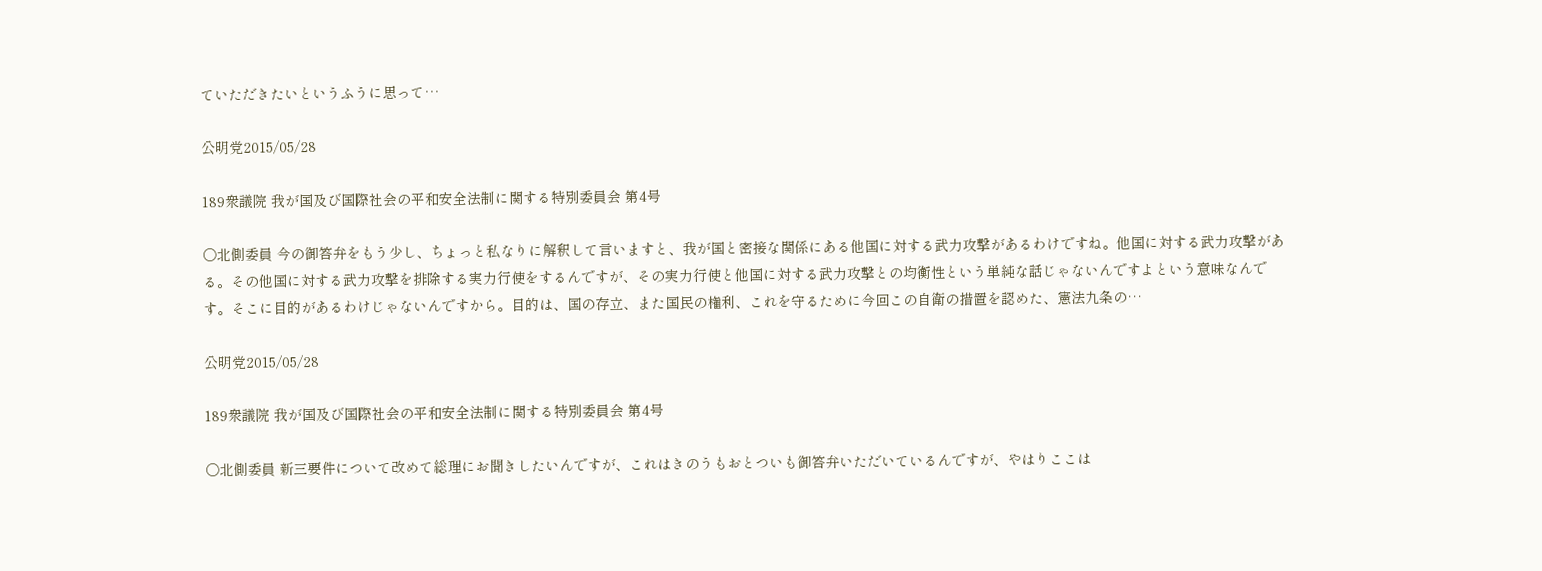ていただきたいというふうに思って…

公明党2015/05/28

189衆議院 我が国及び国際社会の平和安全法制に関する特別委員会 第4号

○北側委員 今の御答弁をもう少し、ちょっと私なりに解釈して言いますと、我が国と密接な関係にある他国に対する武力攻撃があるわけですね。他国に対する武力攻撃がある。その他国に対する武力攻撃を排除する実力行使をするんですが、その実力行使と他国に対する武力攻撃との均衡性という単純な話じゃないんですよという意味なんです。そこに目的があるわけじゃないんですから。目的は、国の存立、また国民の権利、これを守るために今回この自衛の措置を認めた、憲法九条の…

公明党2015/05/28

189衆議院 我が国及び国際社会の平和安全法制に関する特別委員会 第4号

○北側委員 新三要件について改めて総理にお聞きしたいんですが、これはきのうもおとついも御答弁いただいているんですが、やはりここは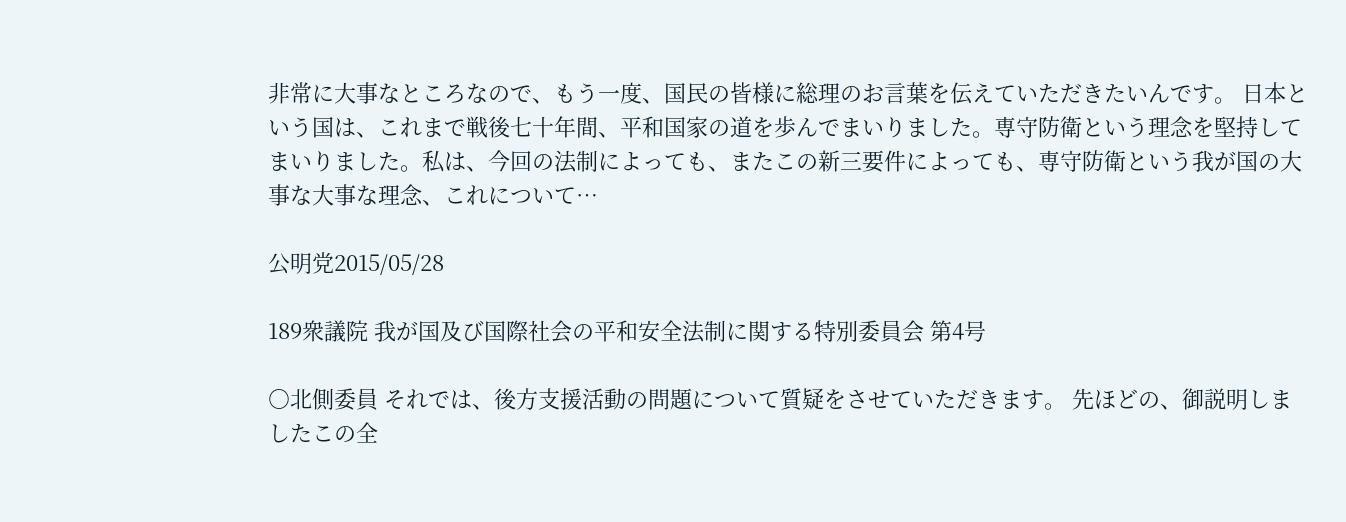非常に大事なところなので、もう一度、国民の皆様に総理のお言葉を伝えていただきたいんです。 日本という国は、これまで戦後七十年間、平和国家の道を歩んでまいりました。専守防衛という理念を堅持してまいりました。私は、今回の法制によっても、またこの新三要件によっても、専守防衛という我が国の大事な大事な理念、これについて…

公明党2015/05/28

189衆議院 我が国及び国際社会の平和安全法制に関する特別委員会 第4号

○北側委員 それでは、後方支援活動の問題について質疑をさせていただきます。 先ほどの、御説明しましたこの全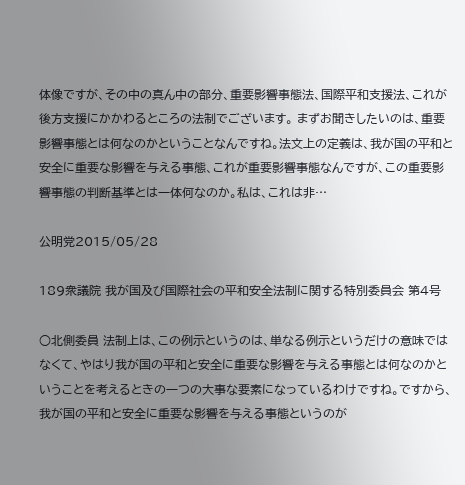体像ですが、その中の真ん中の部分、重要影響事態法、国際平和支援法、これが後方支援にかかわるところの法制でございます。 まずお聞きしたいのは、重要影響事態とは何なのかということなんですね。法文上の定義は、我が国の平和と安全に重要な影響を与える事態、これが重要影響事態なんですが、この重要影響事態の判断基準とは一体何なのか。私は、これは非…

公明党2015/05/28

189衆議院 我が国及び国際社会の平和安全法制に関する特別委員会 第4号

○北側委員 法制上は、この例示というのは、単なる例示というだけの意味ではなくて、やはり我が国の平和と安全に重要な影響を与える事態とは何なのかということを考えるときの一つの大事な要素になっているわけですね。ですから、我が国の平和と安全に重要な影響を与える事態というのが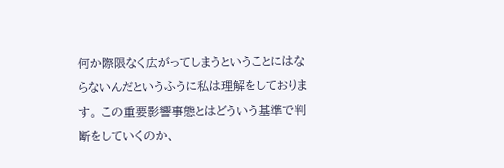何か際限なく広がってしまうということにはならないんだというふうに私は理解をしております。 この重要影響事態とはどういう基準で判断をしていくのか、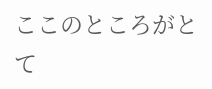ここのところがとて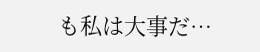も私は大事だ…